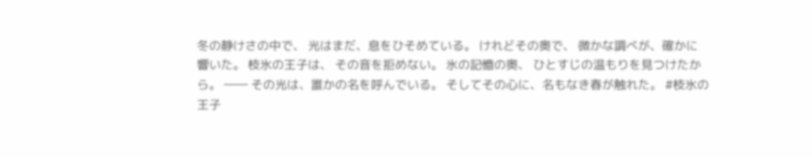冬の静けさの中で、 光はまだ、息をひそめている。 けれどその奥で、 微かな調べが、確かに響いた。 枝氷の王子は、 その音を拒めない。 氷の記憶の奥、 ひとすじの温もりを見つけたから。 ―― その光は、誰かの名を呼んでいる。 そしてその心に、名もなき春が触れた。 #枝氷の王子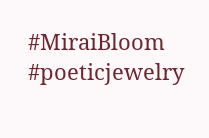#MiraiBloom #poeticjewelry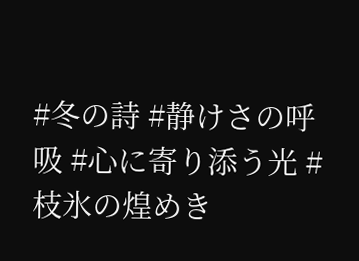#冬の詩 #静けさの呼吸 #心に寄り添う光 #枝氷の煌めき